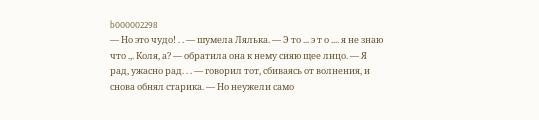b000002298
— Но это чудо! . . — шумела Лялька. — Э то ... э т о .... я не знаю что .,. Коля, а? — обратила она к нему сияю щее лицо. — Я рад, ужасно рад. . . — говорил тот, сбиваясь от волнения, и снова обнял старика. — Но неужели само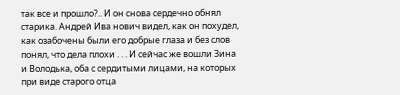так все и прошло?.. И он снова сердечно обнял старика. Андрей Ива нович видел, как он похудел, как озабочены были его добрые глаза и без слов понял, что дела плохи . . . И сейчас же вошли Зина и Володька, оба с сердитыми лицами, на которых при виде старого отца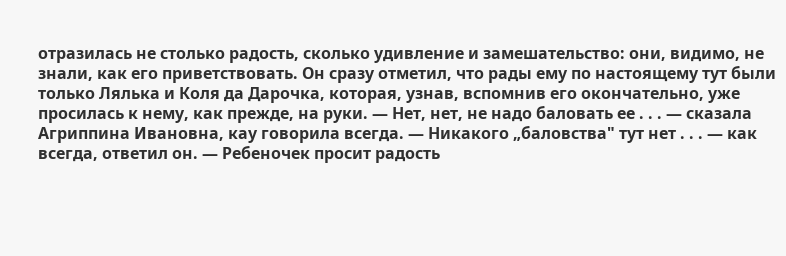отразилась не столько радость, сколько удивление и замешательство: они, видимо, не знали, как его приветствовать. Он сразу отметил, что рады ему по настоящему тут были только Лялька и Коля да Дарочка, которая, узнав, вспомнив его окончательно, уже просилась к нему, как прежде, на руки. — Нет, нет, не надо баловать ее . . . — сказала Агриппина Ивановна, кау говорила всегда. — Никакого „баловства" тут нет . . . — как всегда, ответил он. — Ребеночек просит радость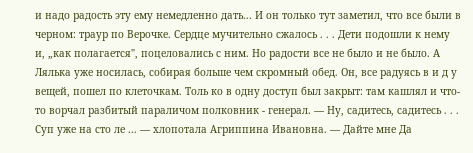и надо радость эту ему немедленно дать... И он только тут заметил, что все были в черном: траур по Верочке. Сердце мучительно сжалось . . . Дети подошли к нему и, „как полагается", поцеловались с ним. Но радости все не было и не было. А Лялька уже носилась, собирая больше чем скромный обед. Он, все радуясь в и д у вещей, пошел по клеточкам. Толь ко в одну доступ был закрыт: там кашлял и что-то ворчал разбитый параличом полковник - генерал. — Ну, садитесь, садитесь . . . Суп уже на сто ле ... — хлопотала Агриппина Ивановна. — Дайте мне Да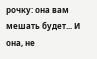рочку: она вам мешать будет... И она, не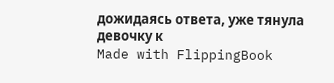дожидаясь ответа, уже тянула девочку к
Made with FlippingBook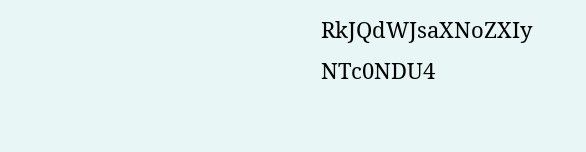RkJQdWJsaXNoZXIy NTc0NDU4